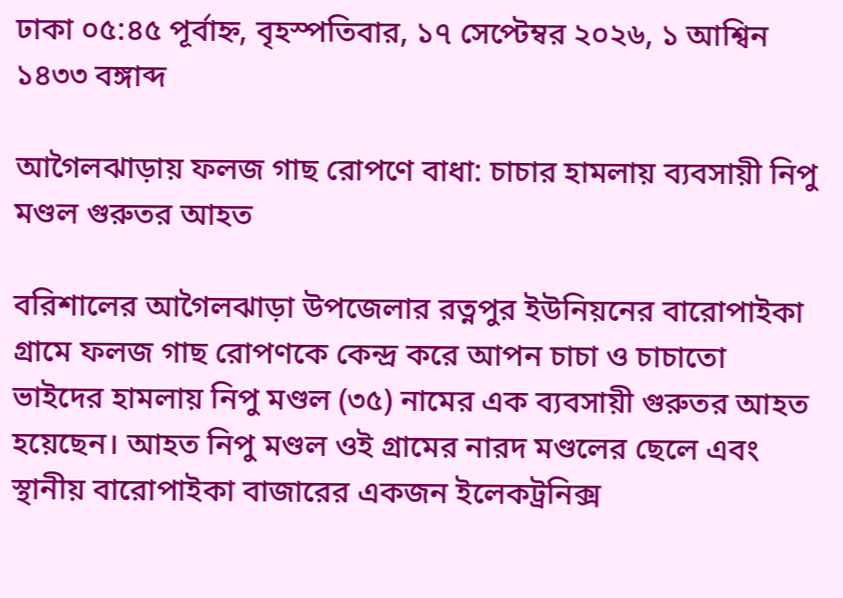ঢাকা ০৫:৪৫ পূর্বাহ্ন, বৃহস্পতিবার, ১৭ সেপ্টেম্বর ২০২৬, ১ আশ্বিন ১৪৩৩ বঙ্গাব্দ

আগৈলঝাড়ায় ফলজ গাছ রোপণে বাধা: চাচার হামলায় ব্যবসায়ী নিপু মণ্ডল গুরুতর আহত

বরিশালের আগৈলঝাড়া উপজেলার রত্নপুর ইউনিয়নের বারোপাইকা গ্রামে ফলজ গাছ রোপণকে কেন্দ্র করে আপন চাচা ও চাচাতো ভাইদের হামলায় নিপু মণ্ডল (৩৫) নামের এক ব্যবসায়ী গুরুতর আহত হয়েছেন। আহত নিপু মণ্ডল ওই গ্রামের নারদ মণ্ডলের ছেলে এবং স্থানীয় বারোপাইকা বাজারের একজন ইলেকট্রনিক্স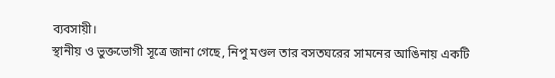ব্যবসায়ী।
স্থানীয় ও ভুক্তভোগী সূত্রে জানা গেছে, নিপু মণ্ডল তার বসতঘরের সামনের আঙিনায় একটি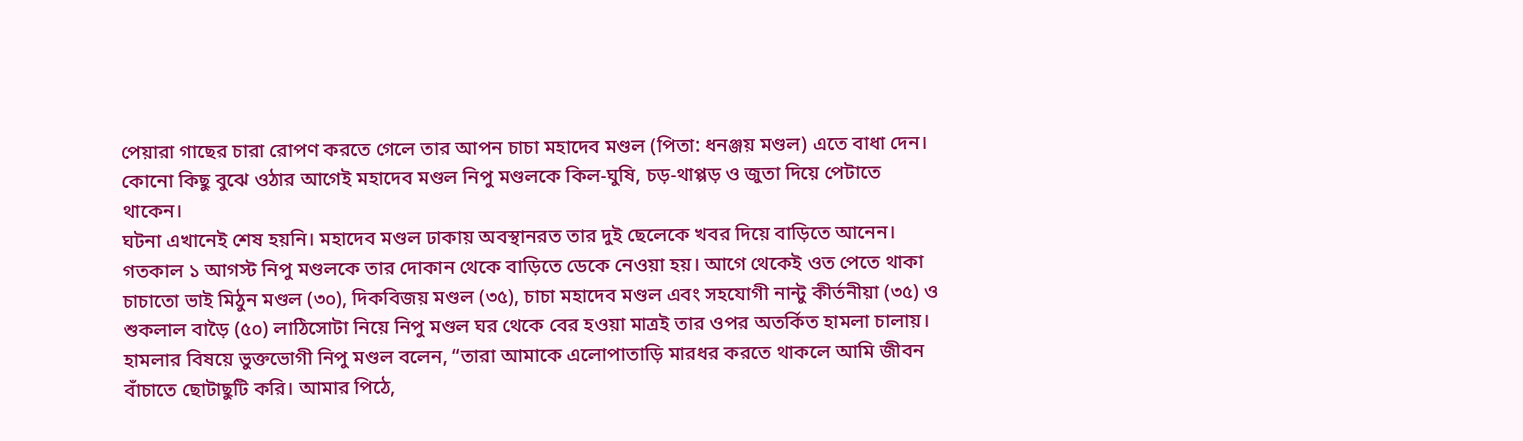পেয়ারা গাছের চারা রোপণ করতে গেলে তার আপন চাচা মহাদেব মণ্ডল (পিতা: ধনঞ্জয় মণ্ডল) এতে বাধা দেন। কোনো কিছু বুঝে ওঠার আগেই মহাদেব মণ্ডল নিপু মণ্ডলকে কিল-ঘুষি, চড়-থাপ্পড় ও জুতা দিয়ে পেটাতে থাকেন।
ঘটনা এখানেই শেষ হয়নি। মহাদেব মণ্ডল ঢাকায় অবস্থানরত তার দুই ছেলেকে খবর দিয়ে বাড়িতে আনেন। গতকাল ১ আগস্ট নিপু মণ্ডলকে তার দোকান থেকে বাড়িতে ডেকে নেওয়া হয়। আগে থেকেই ওত পেতে থাকা চাচাতো ভাই মিঠুন মণ্ডল (৩০), দিকবিজয় মণ্ডল (৩৫), চাচা মহাদেব মণ্ডল এবং সহযোগী নান্টু কীর্তনীয়া (৩৫) ও শুকলাল বাড়ৈ (৫০) লাঠিসোটা নিয়ে নিপু মণ্ডল ঘর থেকে বের হওয়া মাত্রই তার ওপর অতর্কিত হামলা চালায়।
হামলার বিষয়ে ভুক্তভোগী নিপু মণ্ডল বলেন, “তারা আমাকে এলোপাতাড়ি মারধর করতে থাকলে আমি জীবন বাঁচাতে ছোটাছুটি করি। আমার পিঠে,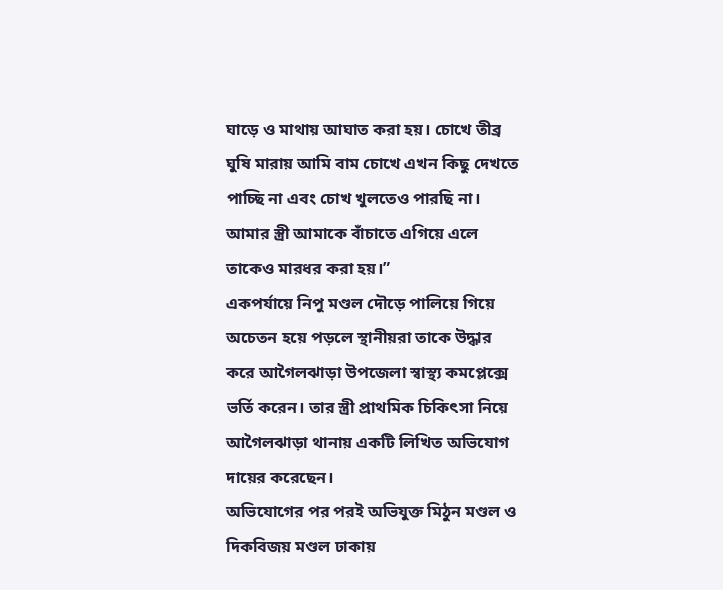ঘাড়ে ও মাথায় আঘাত করা হয়। চোখে তীব্র ঘুষি মারায় আমি বাম চোখে এখন কিছু দেখতে পাচ্ছি না এবং চোখ খুলতেও পারছি না। আমার স্ত্রী আমাকে বাঁচাতে এগিয়ে এলে তাকেও মারধর করা হয়।”
একপর্যায়ে নিপু মণ্ডল দৌড়ে পালিয়ে গিয়ে অচেতন হয়ে পড়লে স্থানীয়রা তাকে উদ্ধার করে আগৈলঝাড়া উপজেলা স্বাস্থ্য কমপ্লেক্সে ভর্তি করেন। তার স্ত্রী প্রাথমিক চিকিৎসা নিয়ে আগৈলঝাড়া থানায় একটি লিখিত অভিযোগ দায়ের করেছেন।
অভিযোগের পর পরই অভিযুক্ত মিঠুন মণ্ডল ও দিকবিজয় মণ্ডল ঢাকায়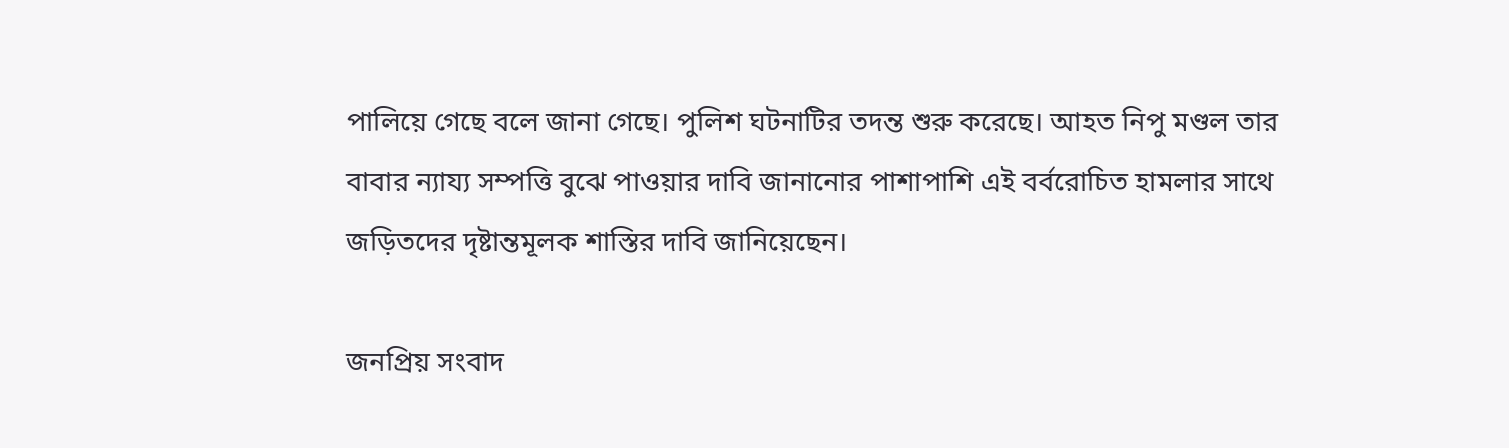পালিয়ে গেছে বলে জানা গেছে। পুলিশ ঘটনাটির তদন্ত শুরু করেছে। আহত নিপু মণ্ডল তার বাবার ন্যায্য সম্পত্তি বুঝে পাওয়ার দাবি জানানোর পাশাপাশি এই বর্বরোচিত হামলার সাথে জড়িতদের দৃষ্টান্তমূলক শাস্তির দাবি জানিয়েছেন।

জনপ্রিয় সংবাদ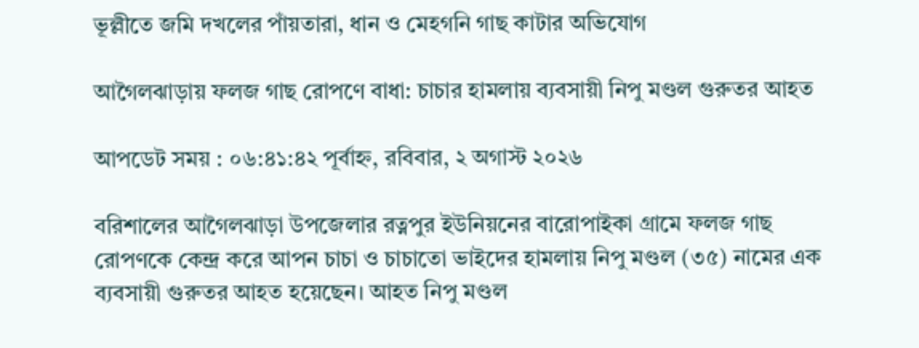ভূল্লীতে জমি দখলের পাঁয়তারা, ধান ও মেহগনি গাছ কাটার অভিযোগ

আগৈলঝাড়ায় ফলজ গাছ রোপণে বাধা: চাচার হামলায় ব্যবসায়ী নিপু মণ্ডল গুরুতর আহত

আপডেট সময় : ০৬:৪১:৪২ পূর্বাহ্ন, রবিবার, ২ অগাস্ট ২০২৬

বরিশালের আগৈলঝাড়া উপজেলার রত্নপুর ইউনিয়নের বারোপাইকা গ্রামে ফলজ গাছ রোপণকে কেন্দ্র করে আপন চাচা ও চাচাতো ভাইদের হামলায় নিপু মণ্ডল (৩৫) নামের এক ব্যবসায়ী গুরুতর আহত হয়েছেন। আহত নিপু মণ্ডল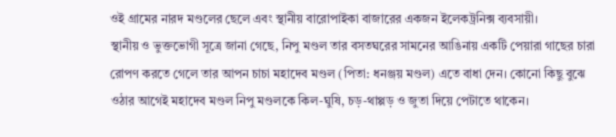ওই গ্রামের নারদ মণ্ডলের ছেলে এবং স্থানীয় বারোপাইকা বাজারের একজন ইলেকট্রনিক্স ব্যবসায়ী।
স্থানীয় ও ভুক্তভোগী সূত্রে জানা গেছে, নিপু মণ্ডল তার বসতঘরের সামনের আঙিনায় একটি পেয়ারা গাছের চারা রোপণ করতে গেলে তার আপন চাচা মহাদেব মণ্ডল (পিতা: ধনঞ্জয় মণ্ডল) এতে বাধা দেন। কোনো কিছু বুঝে ওঠার আগেই মহাদেব মণ্ডল নিপু মণ্ডলকে কিল-ঘুষি, চড়-থাপ্পড় ও জুতা দিয়ে পেটাতে থাকেন।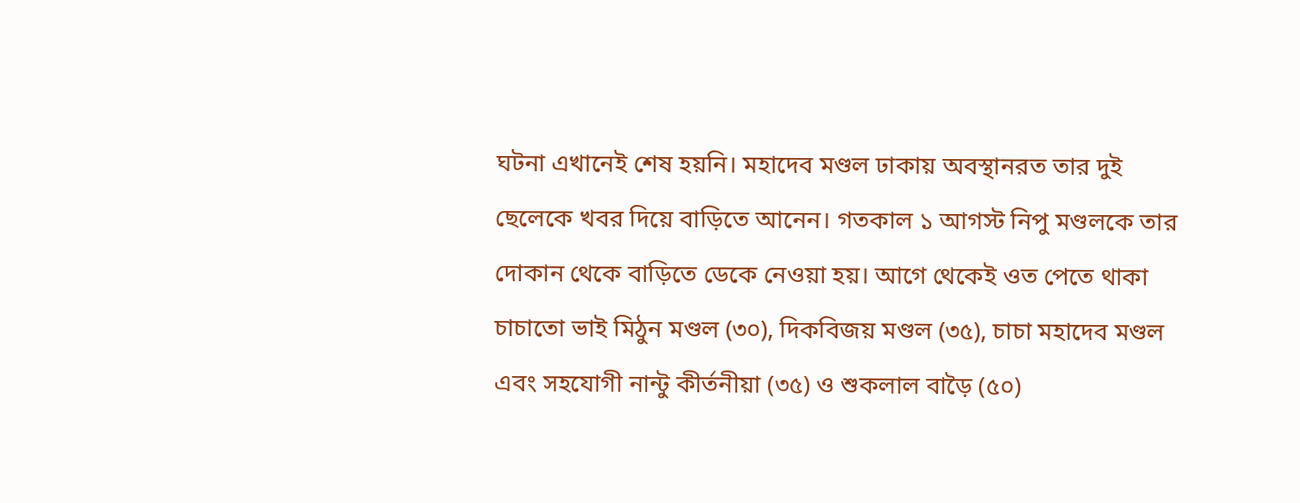ঘটনা এখানেই শেষ হয়নি। মহাদেব মণ্ডল ঢাকায় অবস্থানরত তার দুই ছেলেকে খবর দিয়ে বাড়িতে আনেন। গতকাল ১ আগস্ট নিপু মণ্ডলকে তার দোকান থেকে বাড়িতে ডেকে নেওয়া হয়। আগে থেকেই ওত পেতে থাকা চাচাতো ভাই মিঠুন মণ্ডল (৩০), দিকবিজয় মণ্ডল (৩৫), চাচা মহাদেব মণ্ডল এবং সহযোগী নান্টু কীর্তনীয়া (৩৫) ও শুকলাল বাড়ৈ (৫০)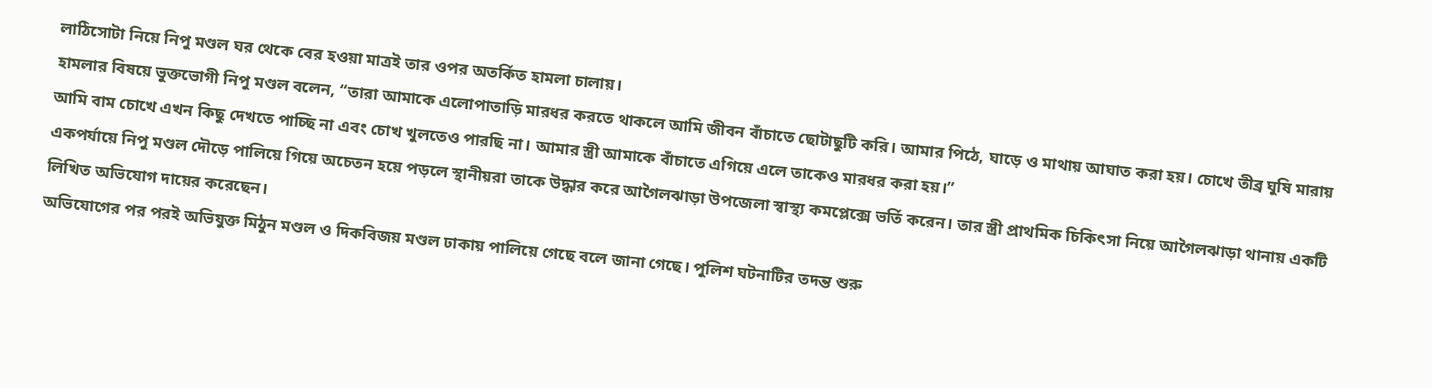লাঠিসোটা নিয়ে নিপু মণ্ডল ঘর থেকে বের হওয়া মাত্রই তার ওপর অতর্কিত হামলা চালায়।
হামলার বিষয়ে ভুক্তভোগী নিপু মণ্ডল বলেন, “তারা আমাকে এলোপাতাড়ি মারধর করতে থাকলে আমি জীবন বাঁচাতে ছোটাছুটি করি। আমার পিঠে, ঘাড়ে ও মাথায় আঘাত করা হয়। চোখে তীব্র ঘুষি মারায় আমি বাম চোখে এখন কিছু দেখতে পাচ্ছি না এবং চোখ খুলতেও পারছি না। আমার স্ত্রী আমাকে বাঁচাতে এগিয়ে এলে তাকেও মারধর করা হয়।”
একপর্যায়ে নিপু মণ্ডল দৌড়ে পালিয়ে গিয়ে অচেতন হয়ে পড়লে স্থানীয়রা তাকে উদ্ধার করে আগৈলঝাড়া উপজেলা স্বাস্থ্য কমপ্লেক্সে ভর্তি করেন। তার স্ত্রী প্রাথমিক চিকিৎসা নিয়ে আগৈলঝাড়া থানায় একটি লিখিত অভিযোগ দায়ের করেছেন।
অভিযোগের পর পরই অভিযুক্ত মিঠুন মণ্ডল ও দিকবিজয় মণ্ডল ঢাকায় পালিয়ে গেছে বলে জানা গেছে। পুলিশ ঘটনাটির তদন্ত শুরু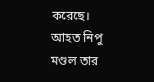করেছে। আহত নিপু মণ্ডল তার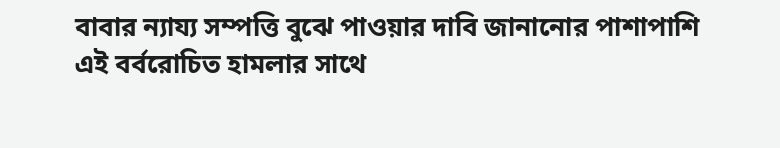বাবার ন্যায্য সম্পত্তি বুঝে পাওয়ার দাবি জানানোর পাশাপাশি এই বর্বরোচিত হামলার সাথে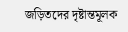জড়িতদের দৃষ্টান্তমূলক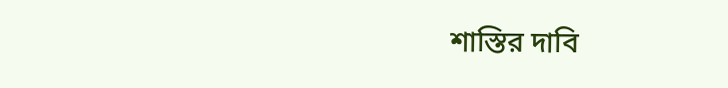শাস্তির দাবি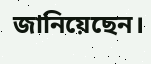জানিয়েছেন।